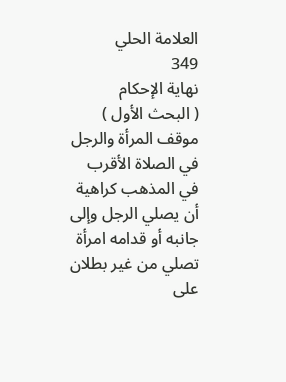العلامة الحلي
349
نهاية الإحكام
( البحث الأول ) موقف المرأة والرجل في الصلاة الأقرب في المذهب كراهية أن يصلي الرجل وإلى جانبه أو قدامه امرأة تصلي من غير بطلان على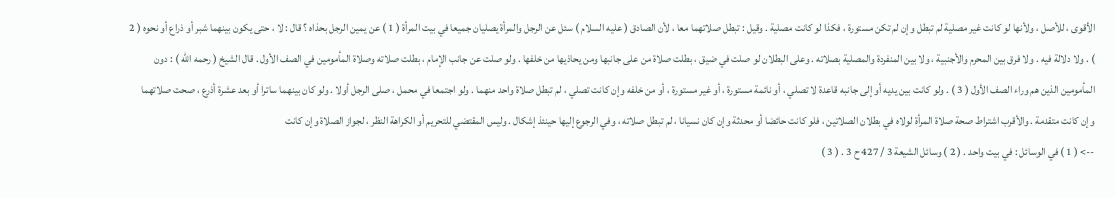الأقوى ، للأصل ، ولأنها لو كانت غير مصلية لم تبطل وإن لم تكن مستورة ، فكذا لو كانت مصلية . وقيل : تبطل صلاتهما معا ، لأن الصادق ( عليه السلام ) سئل عن الرجل والمرأة يصليان جميعا في بيت المرأة ( 1 ) عن يمين الرجل بحذاه ؟ قال : لا ، حتى يكون بينهما شبر أو ذراع أو نحوه ( 2 ) . ولا دلالة فيه . ولا فرق بين المحرم والأجنبية ، ولا بين المنفردة والمصلية بصلاته . وعلى البطلان لو صلت في ضيق ، بطلت صلاة من على جانبها ومن يحاذيها من خلفها . ولو صلت عن جانب الإمام ، بطلت صلاته وصلاة المأمومين في الصف الأول . قال الشيخ ( رحمه الله ) : دون المأمومين الذين هم وراء الصف الأول ( 3 ) . ولو كانت بين يديه أو إلى جانبه قاعدة لا تصلي ، أو نائمة مستورة ، أو غير مستورة ، أو من خلفه وإن كانت تصلي ، لم تبطل صلاة واحد منهما . ولو اجتمعا في محمل ، صلى الرجل أولا . ولو كان بينهما ساترا أو بعد عشرة أذرع ، صحت صلاتهما وإن كانت متقدمة . والأقرب اشتراط صحة صلاة المرأة لولاه في بطلان الصلاتين ، فلو كانت حائضا أو محدثة وإن كان نسيانا ، لم تبطل صلاته ، وفي الرجوع إليها حينئذ إشكال . وليس المقتضي للتحريم أو الكراهة النظر ، لجواز الصلاة وإن كانت
--> ( 1 ) في الوسائل : في بيت واحد . ( 2 ) وسائل الشيعة 3 / 427 ح 3 . ( 3 )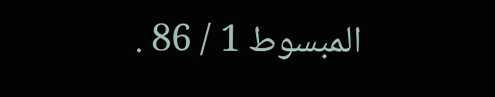المبسوط 1 / 86 .